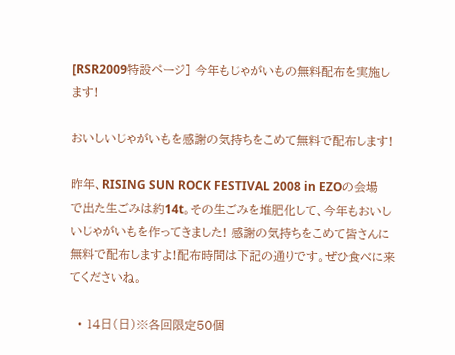[RSR2009特設ページ] 今年もじゃがいもの無料配布を実施します!

おいしいじゃがいもを感謝の気持ちをこめて無料で配布します!

昨年、RISING SUN ROCK FESTIVAL 2008 in EZOの会場で出た生ごみは約14t。その生ごみを堆肥化して、今年もおいしいじゃがいもを作ってきました! 感謝の気持ちをこめて皆さんに無料で配布しますよ!配布時間は下記の通りです。ぜひ食べに来てくださいね。

  • 14日(日)※各回限定50個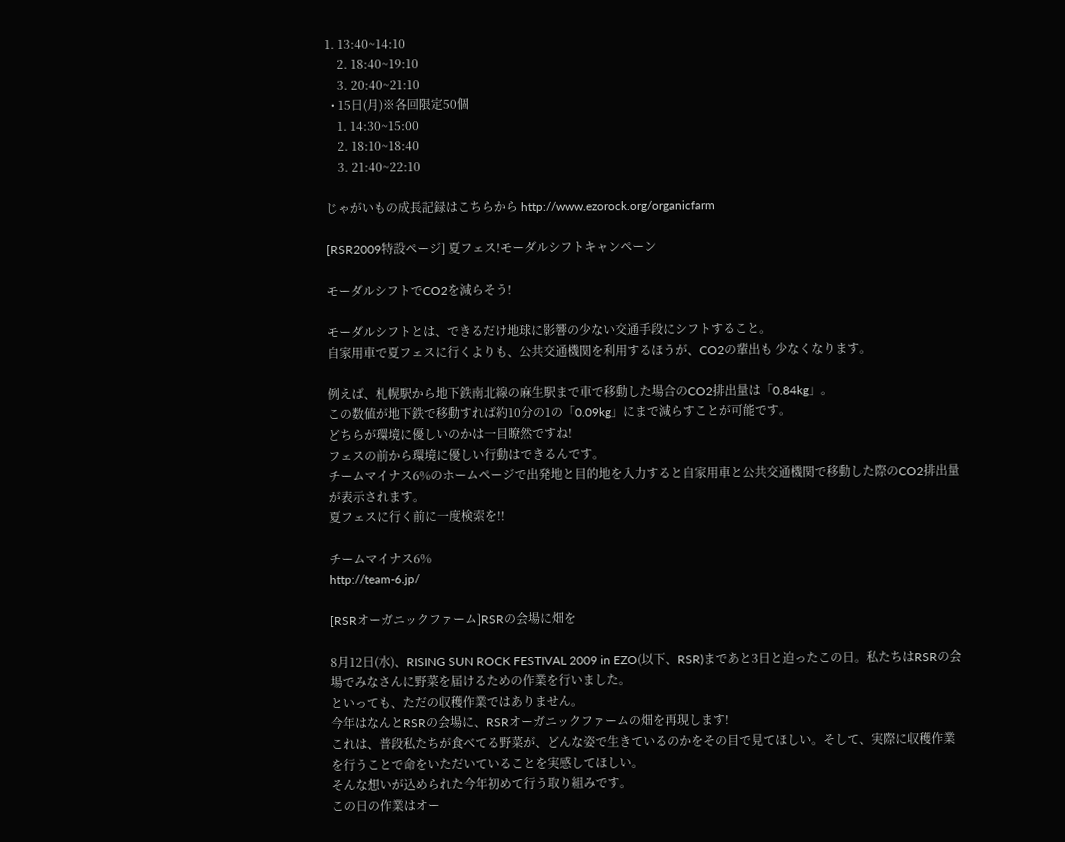1. 13:40~14:10
    2. 18:40~19:10
    3. 20:40~21:10
  • 15日(月)※各回限定50個
    1. 14:30~15:00
    2. 18:10~18:40
    3. 21:40~22:10

じゃがいもの成長記録はこちらから http://www.ezorock.org/organicfarm

[RSR2009特設ページ] 夏フェス!モーダルシフトキャンペーン

モーダルシフトでCO2を減らそう!

モーダルシフトとは、できるだけ地球に影響の少ない交通手段にシフトすること。
自家用車で夏フェスに行くよりも、公共交通機関を利用するほうが、CO2の輩出も 少なくなります。

例えば、札幌駅から地下鉄南北線の麻生駅まで車で移動した場合のCO2排出量は「0.84kg」。
この数値が地下鉄で移動すれば約10分の1の「0.09kg」にまで減らすことが可能です。
どちらが環境に優しいのかは一目瞭然ですね!
フェスの前から環境に優しい行動はできるんです。
チームマイナス6%のホームページで出発地と目的地を入力すると自家用車と公共交通機関で移動した際のCO2排出量が表示されます。
夏フェスに行く前に一度検索を!!

チームマイナス6%
http://team-6.jp/

[RSRオーガニックファーム]RSRの会場に畑を

8月12日(水)、RISING SUN ROCK FESTIVAL 2009 in EZO(以下、RSR)まであと3日と迫ったこの日。私たちはRSRの会場でみなさんに野菜を届けるための作業を行いました。
といっても、ただの収穫作業ではありません。
今年はなんとRSRの会場に、RSRオーガニックファームの畑を再現します!
これは、普段私たちが食べてる野菜が、どんな姿で生きているのかをその目で見てほしい。そして、実際に収穫作業を行うことで命をいただいていることを実感してほしい。
そんな想いが込められた今年初めて行う取り組みです。
この日の作業はオー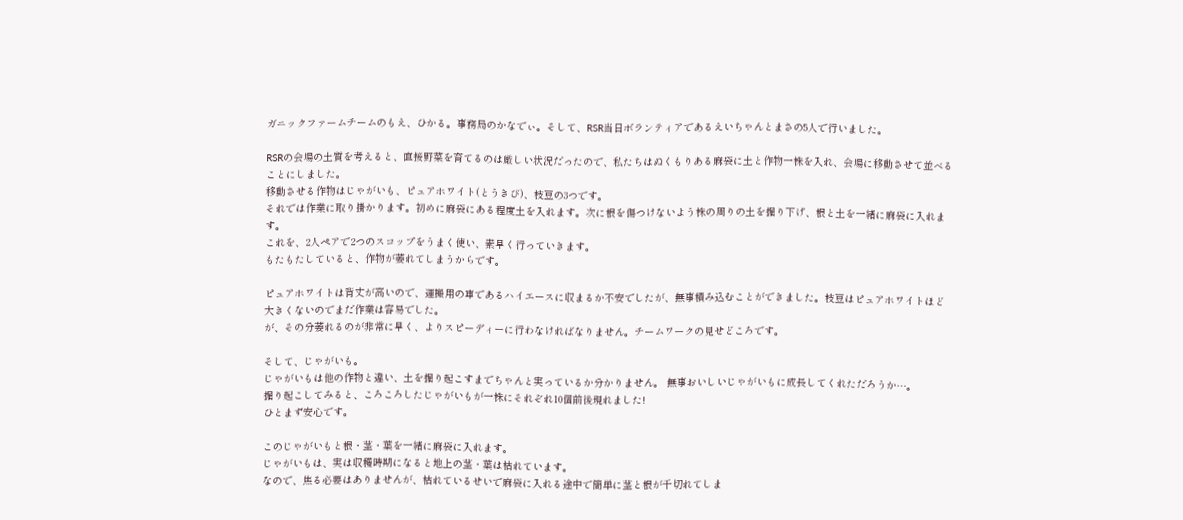ガニックファームチームのもえ、ひかる。事務局のかなでぃ。そして、RSR当日ボランティアであるえいちゃんとまさの5人で行いました。

RSRの会場の土質を考えると、直接野菜を育てるのは厳しい状況だったので、私たちはぬくもりある麻袋に土と作物一株を入れ、会場に移動させて並べることにしました。
移動させる作物はじゃがいも、ピュアホワイト(とうきび)、枝豆の3つです。
それでは作業に取り掛かります。初めに麻袋にある程度土を入れます。次に根を傷つけないよう株の周りの土を掘り下げ、根と土を一緒に麻袋に入れます。
これを、2人ペアで2つのスコップをうまく使い、素早く行っていきます。
もたもたしていると、作物が萎れてしまうからです。

ピュアホワイトは背丈が高いので、運搬用の車であるハイエースに収まるか不安でしたが、無事積み込むことができました。枝豆はピュアホワイトほど大きくないのでまだ作業は容易でした。
が、その分萎れるのが非常に早く、よりスピーディーに行わなければなりません。チームワークの見せどころです。

そして、じゃがいも。
じゃがいもは他の作物と違い、土を掘り起こすまでちゃんと実っているか分かりません。 無事おいしいじゃがいもに成長してくれただろうか…。
掘り起こしてみると、ころころしたじゃがいもが一株にそれぞれ10個前後現れました!
ひとまず安心です。

このじゃがいもと根・茎・葉を一緒に麻袋に入れます。
じゃがいもは、実は収穫時期になると地上の茎・葉は枯れています。
なので、焦る必要はありませんが、枯れているせいで麻袋に入れる途中で簡単に茎と根が千切れてしま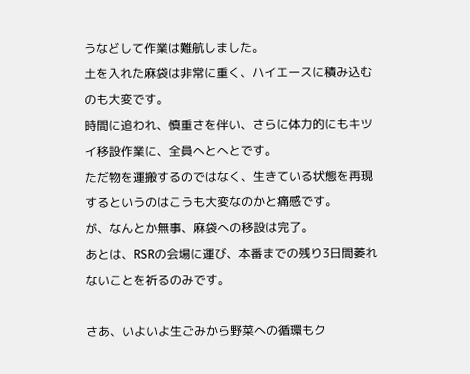うなどして作業は難航しました。
土を入れた麻袋は非常に重く、ハイエースに積み込むのも大変です。
時間に追われ、慎重さを伴い、さらに体力的にもキツイ移設作業に、全員へとへとです。
ただ物を運搬するのではなく、生きている状態を再現するというのはこうも大変なのかと痛感です。
が、なんとか無事、麻袋への移設は完了。
あとは、RSRの会場に運び、本番までの残り3日間萎れないことを祈るのみです。

さあ、いよいよ生ごみから野菜への循環もク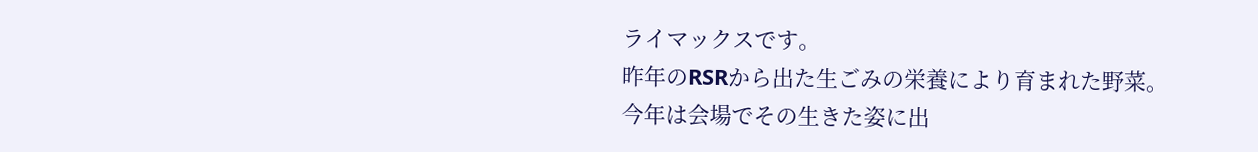ライマックスです。
昨年のRSRから出た生ごみの栄養により育まれた野菜。
今年は会場でその生きた姿に出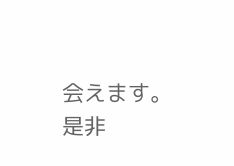会えます。
是非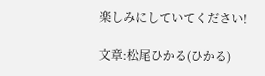楽しみにしていてください!

文章:松尾ひかる(ひかる)